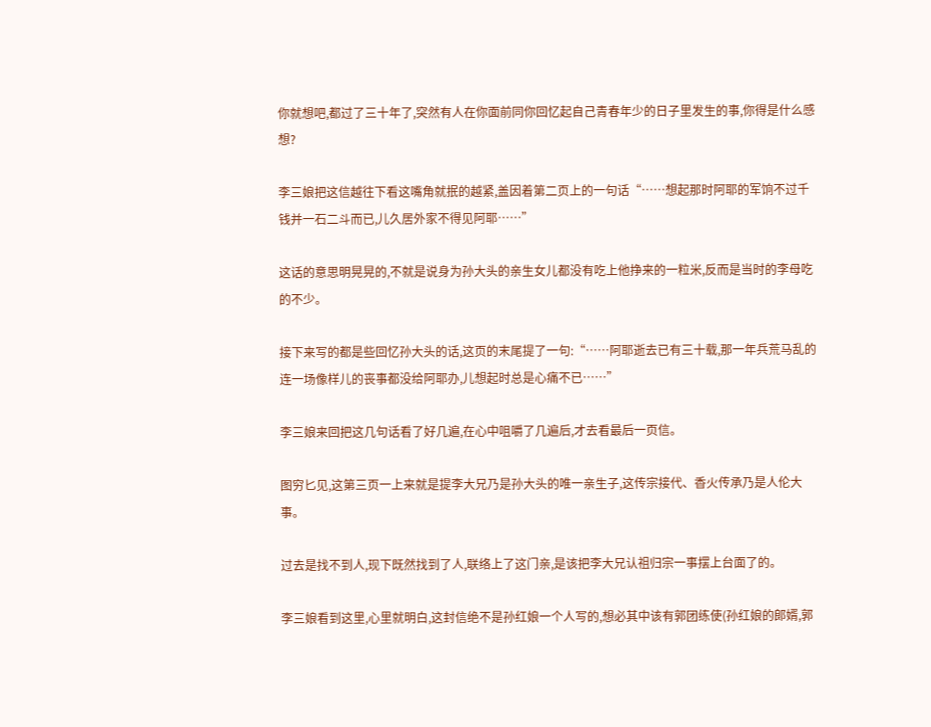你就想吧,都过了三十年了,突然有人在你面前同你回忆起自己青春年少的日子里发生的事,你得是什么感想?

李三娘把这信越往下看这嘴角就抿的越紧,盖因着第二页上的一句话“……想起那时阿耶的军饷不过千钱并一石二斗而已,儿久居外家不得见阿耶……”

这话的意思明晃晃的,不就是说身为孙大头的亲生女儿都没有吃上他挣来的一粒米,反而是当时的李母吃的不少。

接下来写的都是些回忆孙大头的话,这页的末尾提了一句:“……阿耶逝去已有三十载,那一年兵荒马乱的连一场像样儿的丧事都没给阿耶办,儿想起时总是心痛不已……”

李三娘来回把这几句话看了好几遍,在心中咀嚼了几遍后,才去看最后一页信。

图穷匕见,这第三页一上来就是提李大兄乃是孙大头的唯一亲生子,这传宗接代、香火传承乃是人伦大事。

过去是找不到人,现下既然找到了人,联络上了这门亲,是该把李大兄认祖归宗一事摆上台面了的。

李三娘看到这里,心里就明白,这封信绝不是孙红娘一个人写的,想必其中该有郭团练使(孙红娘的郞婿,郭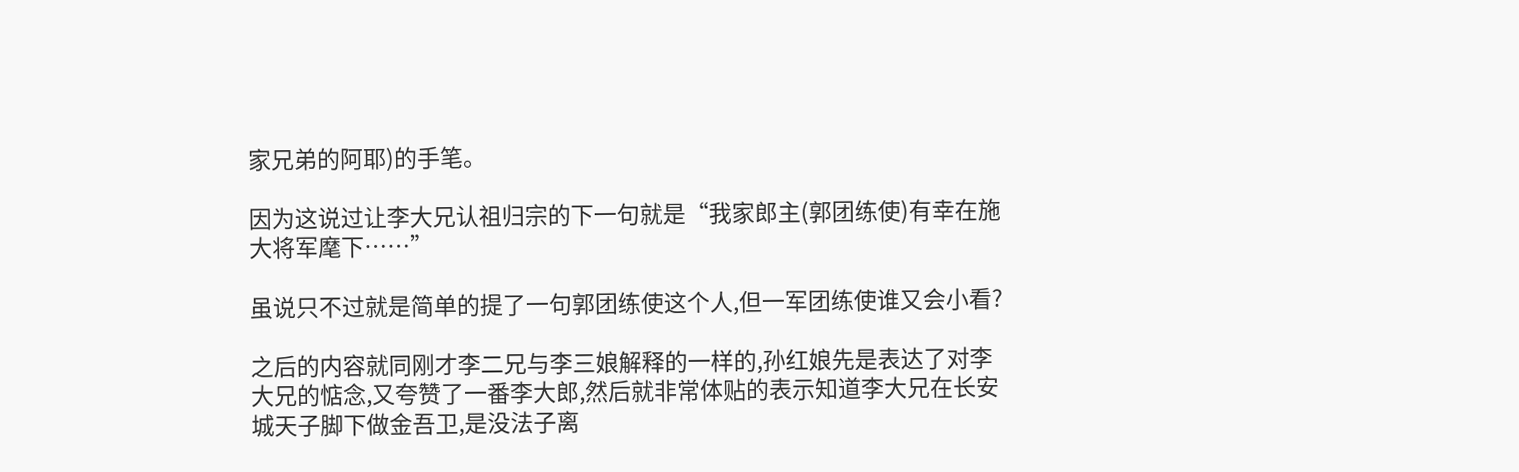家兄弟的阿耶)的手笔。

因为这说过让李大兄认祖归宗的下一句就是“我家郎主(郭团练使)有幸在施大将军麾下……”

虽说只不过就是简单的提了一句郭团练使这个人,但一军团练使谁又会小看?

之后的内容就同刚才李二兄与李三娘解释的一样的,孙红娘先是表达了对李大兄的惦念,又夸赞了一番李大郎,然后就非常体贴的表示知道李大兄在长安城天子脚下做金吾卫,是没法子离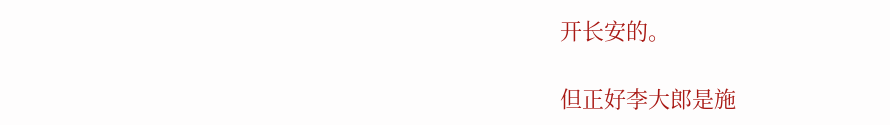开长安的。

但正好李大郎是施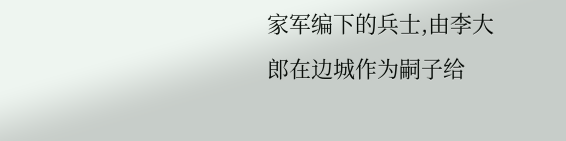家军编下的兵士,由李大郎在边城作为嗣子给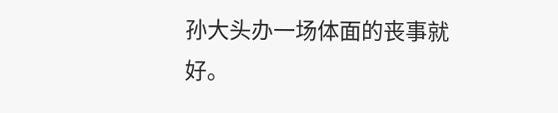孙大头办一场体面的丧事就好。